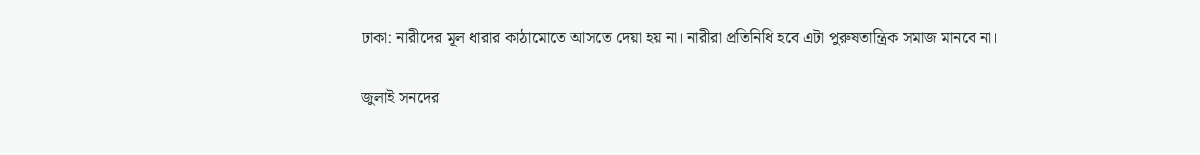ঢাকা: নারীদের মূল ধারার কাঠামোতে আসতে দেয়া হয় না। নারীরা প্রতিনিধি হবে এটা পুরুষতান্ত্রিক সমাজ মানবে না।

জুলাই সনদের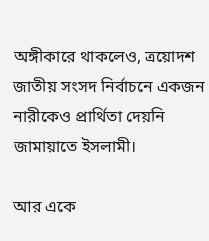অঙ্গীকারে থাকলেও, ত্রয়োদশ জাতীয় সংসদ নির্বাচনে একজন নারীকেও প্রার্থিতা দেয়নি জামায়াতে ইসলামী।

আর একে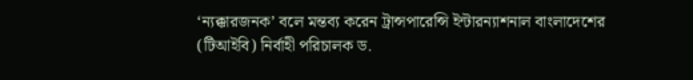‘ন্যক্কারজনক’ বলে মন্তব্য করেন ট্রান্সপারেন্সি ইন্টারন্যাশনাল বাংলাদেশের (টিআইবি) নির্বাহী পরিচালক ড.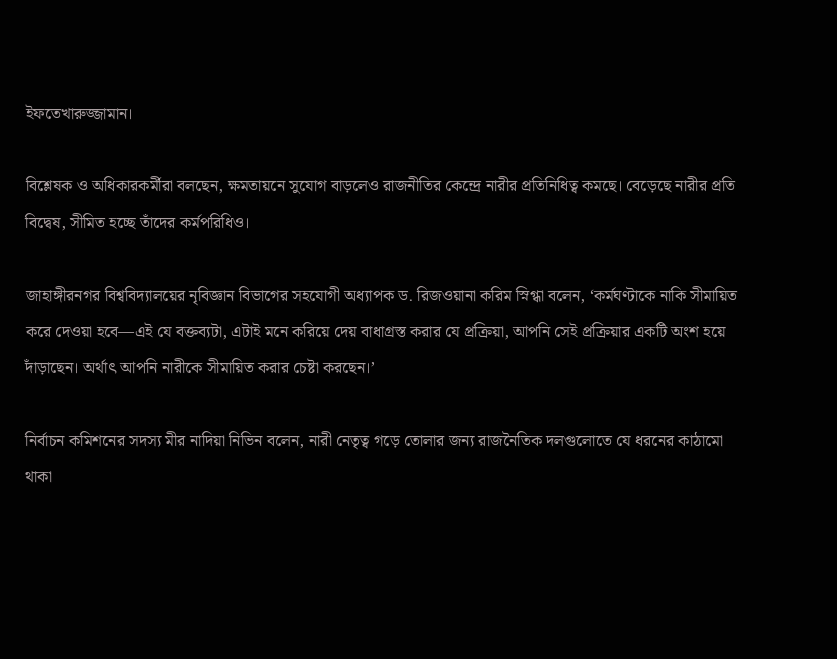ইফতেখারুজ্জামান।

বিশ্লেষক ও অধিকারকর্মীরা বলছেন, ক্ষমতায়নে সুযোগ বাড়লেও রাজনীতির কেন্দ্রে নারীর প্রতিনিধিত্ব কমছে। বেড়েছে নারীর প্রতি বিদ্বেষ, সীমিত হচ্ছে তাঁদের কর্মপরিধিও।

জাহাঙ্গীরনগর বিশ্ববিদ্যালয়ের নৃবিজ্ঞান বিভাগের সহযোগী অধ্যাপক ড. রিজওয়ানা করিম স্নিগ্ধা বলেন, ‘কর্মঘণ্টাকে নাকি সীমায়িত করে দেওয়া হবে—এই যে বক্তব্যটা, এটাই মনে করিয়ে দেয় বাধাগ্রস্ত করার যে প্রক্রিয়া, আপনি সেই প্রক্রিয়ার একটি অংশ হয়ে দাঁড়াছেন। অর্থাৎ আপনি নারীকে সীমায়িত করার চেষ্টা করছেন।’

নির্বাচন কমিশনের সদস্য মীর নাদিয়া নিভিন বলেন, নারী নেতৃত্ব গড়ে তোলার জন্য রাজনৈতিক দলগুলোতে যে ধরনের কাঠামো থাকা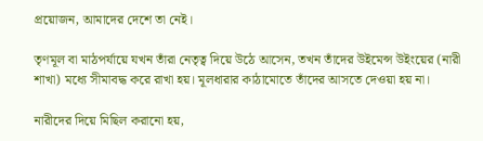প্রয়োজন, আমাদের দেশে তা নেই।

তৃণমূল বা মাঠপর্যায়ে যখন তাঁরা নেতৃত্ব দিয়ে উঠে আসেন, তখন তাঁদের উইমেন্স উইংয়ের (নারী শাখা) মধ্যে সীমাবদ্ধ করে রাখা হয়। মূলধারার কাঠামোতে তাঁদের আসতে দেওয়া হয় না।

নারীদের দিয়ে মিছিল করানো হয়,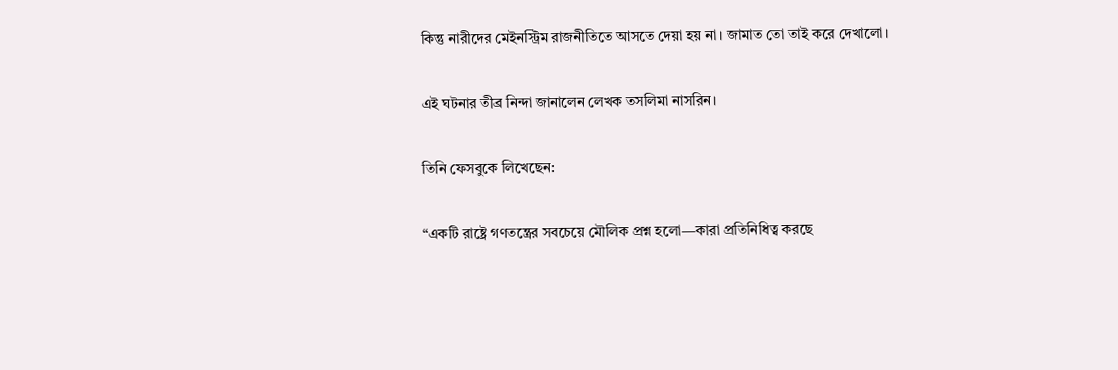কিন্তু নারীদের মেইনস্ট্রিম রাজনীতিতে আসতে দেয়া হয় না। জামাত তো তাই করে দেখালো।

এই ঘটনার তীব্র নিন্দা জানালেন লেখক তসলিমা নাসরিন।

তিনি ফেসবুকে লিখেছেন:

“একটি রাষ্ট্রে গণতন্ত্রের সবচেয়ে মৌলিক প্রশ্ন হলো—কারা প্রতিনিধিত্ব করছে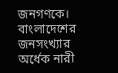জনগণকে। বাংলাদেশের জনসংখ্যার অর্ধেক নারী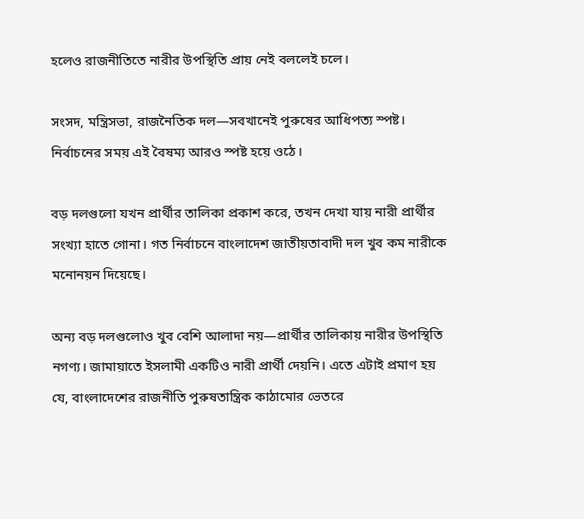হলেও রাজনীতিতে নারীর উপস্থিতি প্রায় নেই বললেই চলে।

সংসদ, মন্ত্রিসভা, রাজনৈতিক দল—সবখানেই পুরুষের আধিপত্য স্পষ্ট। নির্বাচনের সময় এই বৈষম্য আরও স্পষ্ট হয়ে ওঠে।

বড় দলগুলো যখন প্রার্থীর তালিকা প্রকাশ করে, তখন দেখা যায় নারী প্রার্থীর সংখ্যা হাতে গোনা। গত নির্বাচনে বাংলাদেশ জাতীয়তাবাদী দল খুব কম নারীকে মনোনয়ন দিয়েছে।

অন্য বড় দলগুলোও খুব বেশি আলাদা নয়—প্রার্থীর তালিকায় নারীর উপস্থিতি নগণ্য। জামায়াতে ইসলামী একটিও নারী প্রার্থী দেয়নি। এতে এটাই প্রমাণ হয় যে, বাংলাদেশের রাজনীতি পুরুষতান্ত্রিক কাঠামোর ভেতরে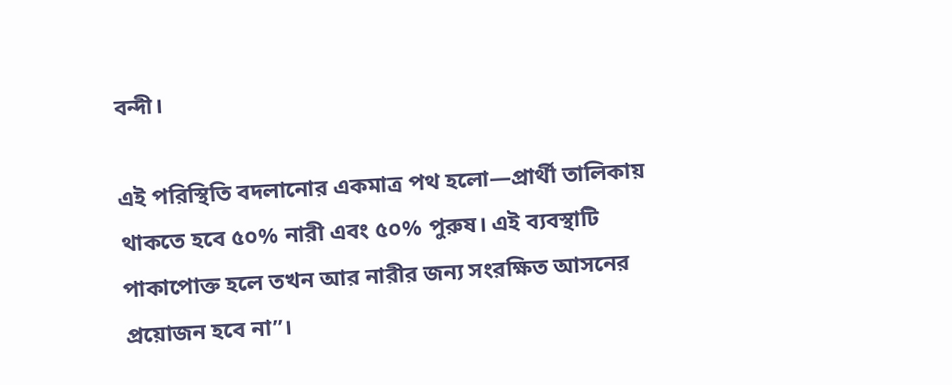বন্দী।

এই পরিস্থিতি বদলানোর একমাত্র পথ হলো—প্রার্থী তালিকায় থাকতে হবে ৫০% নারী এবং ৫০% পুরুষ। এই ব্যবস্থাটি পাকাপোক্ত হলে তখন আর নারীর জন্য সংরক্ষিত আসনের প্রয়োজন হবে না”।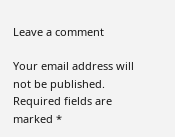Leave a comment

Your email address will not be published. Required fields are marked *